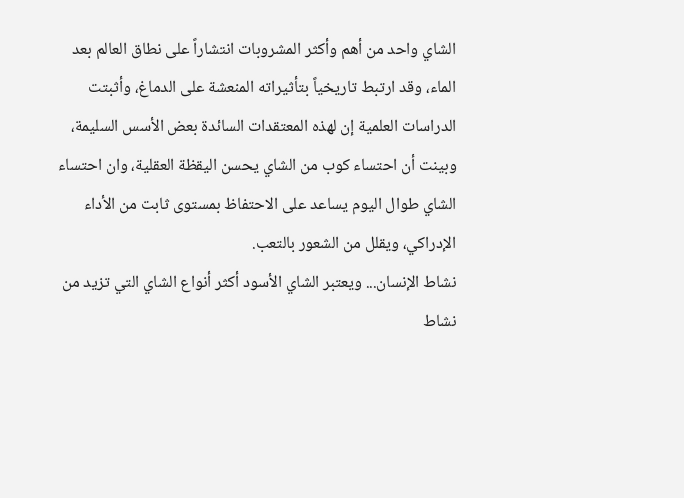الشاي واحد من أهم وأكثر المشروبات انتشاراً على نطاق العالم بعد الماء، وقد ارتبط تاريخياً بتأثيراته المنعشة على الدماغ، وأثبتت الدراسات العلمية إن لهذه المعتقدات السائدة بعض الأسس السليمة، وبينت أن احتساء كوب من الشاي يحسن اليقظة العقلية، وان احتساء الشاي طوال اليوم يساعد على الاحتفاظ بمستوى ثابت من الأداء الإدراكي، ويقلل من الشعور بالتعب.
نشاط الإنسان... ويعتبر الشاي الأسود أكثر أنواع الشاي التي تزيد من نشاط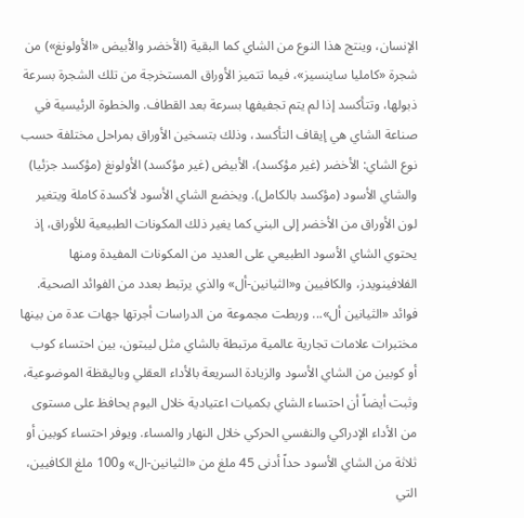الإنسان، وينتج هذا النوع من الشاي كما البقية (الأخضر والأبيض «الأولونغ») من شجرة «كامليا ساينسيز»، فيما تتميز الأوراق المستخرجة من تلك الشجرة بسرعة ذبولها، وتتأكسد إذا لم يتم تجفيفها بسرعة بعد القطاف. والخطوة الرئيسية في صناعة الشاي هي إيقاف التأكسد، وذلك بتسخين الأوراق بمراحل مختلفة حسب نوع الشاي: الأخضر (غير مؤكسد)، الأبيض (غير مؤكسد) الأولونغ (مؤكسد جزئيا) والشاي الأسود (مؤكسد بالكامل). ويخضع الشاي الأسود لأكسدة كاملة ويتغير لون الأوراق من الأخضر إلى البني كما يغير ذلك المكونات الطبيعية للأوراق، إذ يحتوي الشاي الأسود الطبيعي على العديد من المكونات المفيدة ومنها الفلافينويدز، والكافيين و«الثيانين-أل» والذي يرتبط بعدد من الفوائد الصحية.
فوائد «الثيانين أل»... وربطت مجموعة من الدراسات أجرتها جهات عدة من بينها مختبرات علامات تجارية عالمية مرتبطة بالشاي مثل ليبتون، بين احتساء كوب أو كوبين من الشاي الأسود والزيادة السريعة بالأداء العقلي وباليقظة الموضوعية، وثبت أيضاً أن احتساء الشاي بكميات اعتيادية خلال اليوم يحافظ على مستوى من الأداء الإدراكي والنفسي الحركي خلال النهار والمساء. ويوفر احتساء كوبين أو ثلاثة من الشاي الأسود حداً أدنى 45 ملغ من «الثيانين-ال» و100 ملغ الكافيين، التي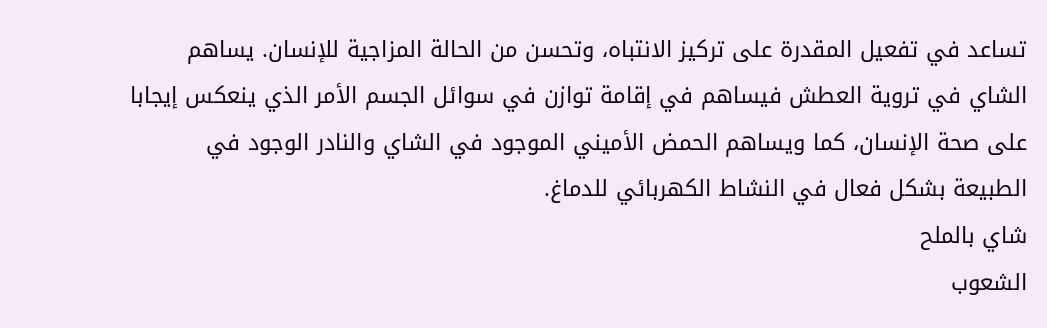تساعد في تفعيل المقدرة على تركيز الانتباه، وتحسن من الحالة المزاجية للإنسان. يساهم الشاي في تروية العطش فيساهم في إقامة توازن في سوائل الجسم الأمر الذي ينعكس إيجابا على صحة الإنسان، كما ويساهم الحمض الأميني الموجود في الشاي والنادر الوجود في الطبيعة بشكل فعال في النشاط الكهربائي للدماغ.
شاي بالملح
الشعوب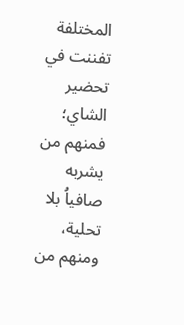المختلفة تفننت في تحضير الشاي؛ فمنهم من يشربه صافياُ بلا تحلية، ومنهم من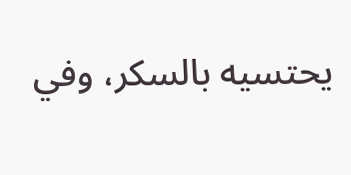يحتسيه بالسكر، وفي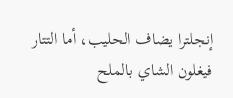إنجلترا يضاف الحليب، أما التتار فيغلون الشاي بالملح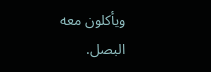ويأكلون معه البصل.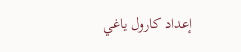إعداد كارول ياغي